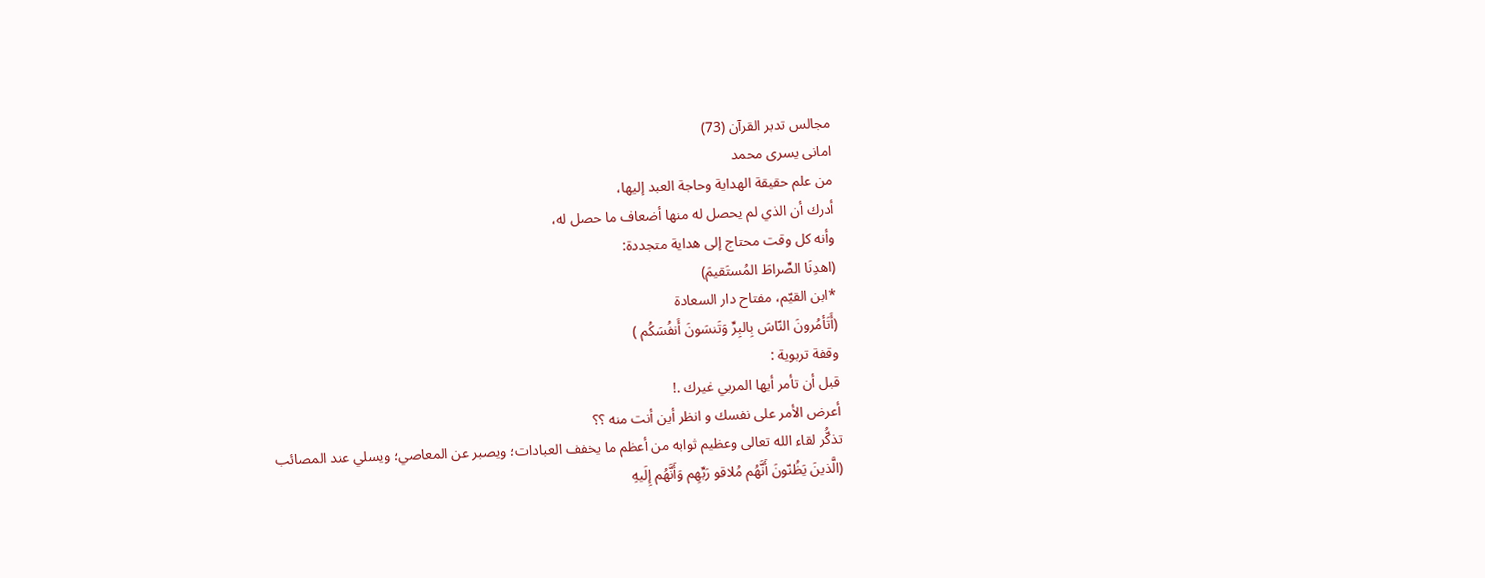مجالس تدبر القرآن (73)
امانى يسرى محمد
من علم حقيقة الهداية وحاجة العبد إليها،
أدرك أن الذي لم يحصل له منها أضعاف ما حصل له،
وأنه كل وقت محتاج إلى هداية متجددة:
(اهدِنَا الصِّراطَ المُستَقيمَ)
*ابن القيّم، مفتاح دار السعادة
(أَتَأمُرونَ النّاسَ بِالبِرِّ وَتَنسَونَ أَنفُسَكُم )
وقفة تربوية :
قبل أن تأمر أيها المربي غيرك .!
أعرض الأمر على نفسك و انظر أين أنت منه ؟؟
تذكُّر لقاء الله تعالى وعظيم ثوابه من أعظم ما يخفف العبادات؛ ويصبر عن المعاصي؛ ويسلي عند المصائب
(الَّذينَ يَظُنّونَ أَنَّهُم مُلاقو رَبِّهِم وَأَنَّهُم إِلَيهِ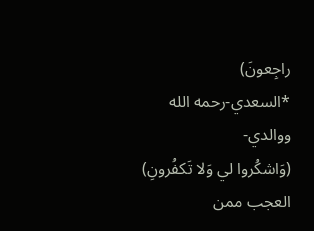راجِعونَ)
*السعدي-رحمه الله ووالدي-
(وَاشكُروا لي وَلا تَكفُرونِ)
العجب ممن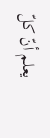يعلم أنّ كلّ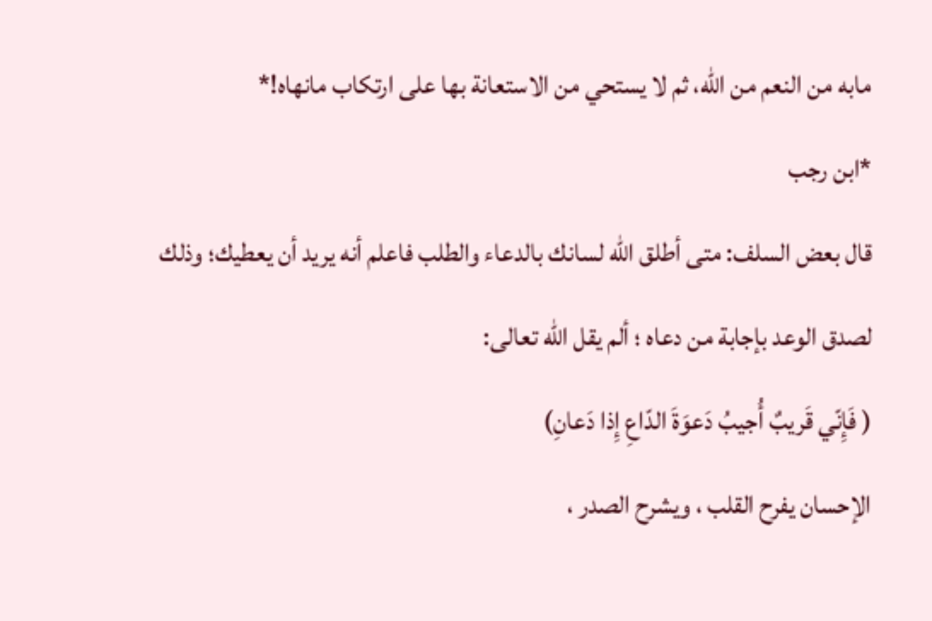مابه من النعم من الله، ثم لا يستحي من الاستعانة بها على ارتكاب مانهاه!*
*ابن رجب
قال بعض السلف: متى أطلق الله لسانك بالدعاء والطلب فاعلم أنه يريد أن يعطيك؛ وذلك لصدق الوعد بإجابة من دعاه ؛ ألم يقل الله تعالى:
( فَإِنّي قَريبٌ أُجيبُ دَعوَةَ الدّاعِ إِذا دَعانِ)
الإحسان يفرح القلب ، ويشرح الصدر ،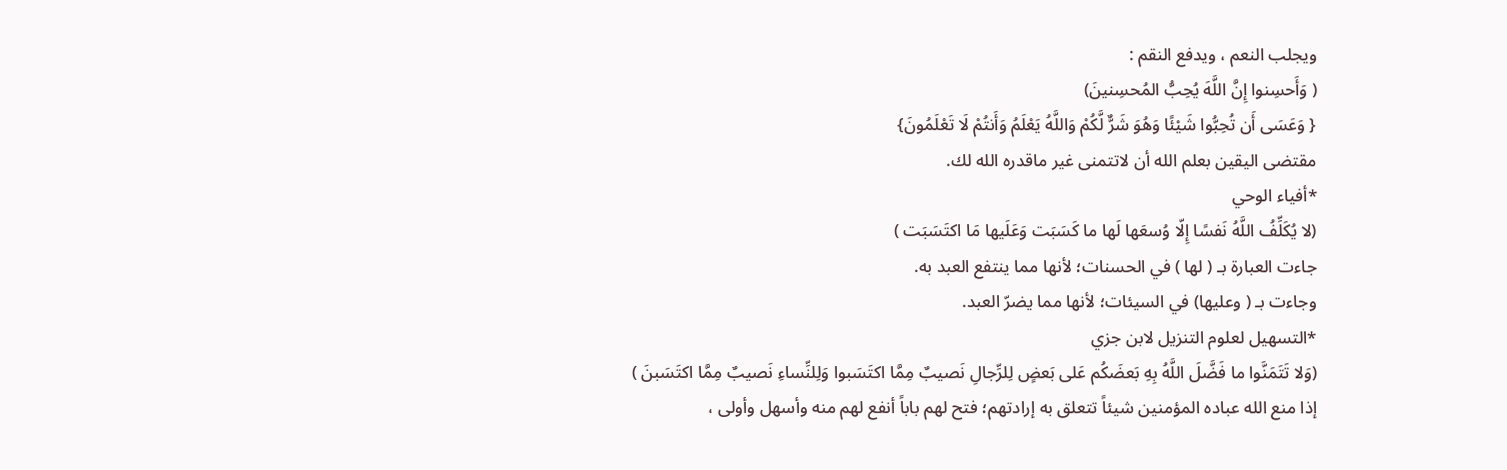ويجلب النعم ، ويدفع النقم :
( وَأَحسِنوا إِنَّ اللَّهَ يُحِبُّ المُحسِنينَ)
{ وَعَسَى أَن تُحِبُّوا شَيْئًا وَهُوَ شَرٌّ لَّكُمْ وَاللَّهُ يَعْلَمُ وَأَنتُمْ لَا تَعْلَمُونَ}
مقتضى اليقين بعلم الله أن لاتتمنى غير ماقدره الله لك.
*أفياء الوحي
(لا يُكَلِّفُ اللَّهُ نَفسًا إِلّا وُسعَها لَها ما كَسَبَت وَعَلَيها مَا اكتَسَبَت )
جاءت العبارة بـ ( لها ) في الحسنات؛ لأنها مما ينتفع العبد به.
وجاءت بـ ( وعليها) في السيئات؛ لأنها مما يضرّ العبد.
*التسهيل لعلوم التنزيل لابن جزي
(وَلا تَتَمَنَّوا ما فَضَّلَ اللَّهُ بِهِ بَعضَكُم عَلى بَعضٍ لِلرِّجالِ نَصيبٌ مِمَّا اكتَسَبوا وَلِلنِّساءِ نَصيبٌ مِمَّا اكتَسَبنَ )
إذا منع الله عباده المؤمنين شيئاً تتعلق به إرادتهم؛ فتح لهم باباً أنفع لهم منه وأسهل وأولى ،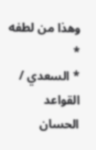وهذا من لطفه *
* السعدي / القواعد الحسان